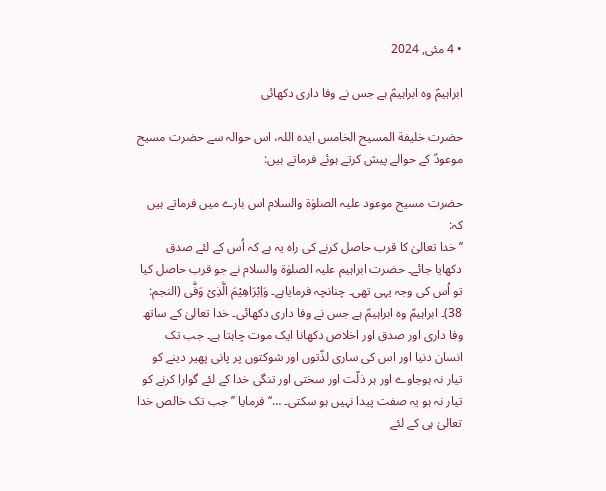• 4 مئی, 2024

ابراہیمؑ وہ ابراہیمؑ ہے جس نے وفا داری دکھائی

حضرت خلیفة المسیح الخامس ایدہ اللہ، اس حوالہ سے حضرت مسیح موعودؑ کے حوالے پیش کرتے ہوئے فرماتے ہیں:

حضرت مسیح موعود علیہ الصلوٰۃ والسلام اس بارے میں فرماتے ہیں کہ:
’’خدا تعالیٰ کا قرب حاصل کرنے کی راہ یہ ہے کہ اُس کے لئے صدق دکھایا جائے۔ حضرت ابراہیم علیہ الصلوٰۃ والسلام نے جو قرب حاصل کیا تو اُس کی وجہ یہی تھی۔ چنانچہ فرمایاہے۔ وَاِبْرَاھِیْمَ الَّذِیْ وَفّٰی (النجم: 38)۔ ابراہیمؑ وہ ابراہیمؑ ہے جس نے وفا داری دکھائی۔ خدا تعالیٰ کے ساتھ وفا داری اور صدق اور اخلاص دکھانا ایک موت چاہتا ہے۔ جب تک انسان دنیا اور اس کی ساری لذّتوں اور شوکتوں پر پانی پھیر دینے کو تیار نہ ہوجاوے اور ہر ذلّت اور سختی اور تنگی خدا کے لئے گوارا کرنے کو تیار نہ ہو یہ صفت پیدا نہیں ہو سکتی۔ …‘‘ فرمایا ’’جب تک خالص خدا تعالیٰ ہی کے لئے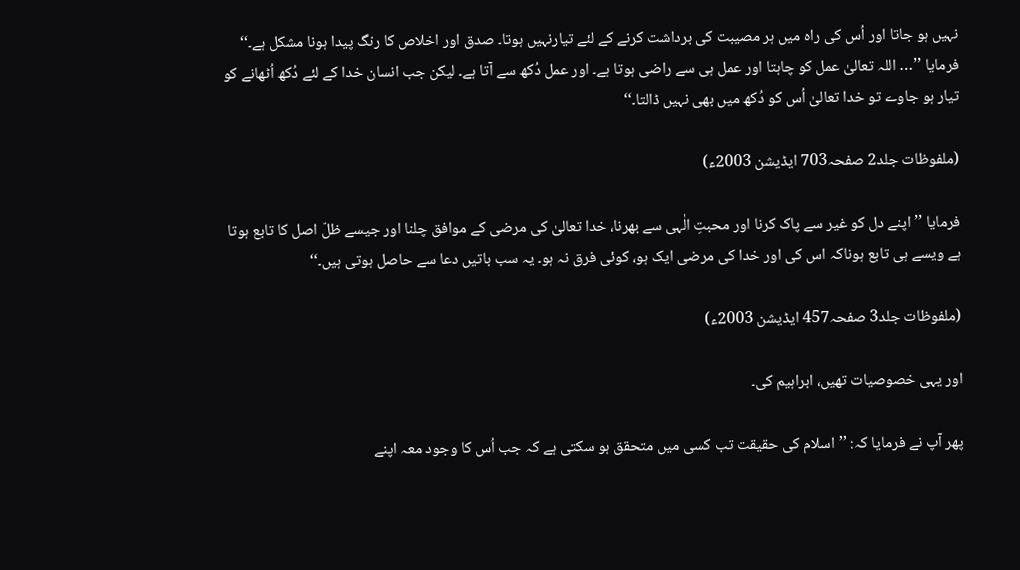نہیں ہو جاتا اور اُس کی راہ میں ہر مصیبت کی برداشت کرنے کے لئے تیارنہیں ہوتا۔ صدق اور اخلاص کا رنگ پیدا ہونا مشکل ہے۔‘‘ فرمایا ’’… اللہ تعالیٰ عمل کو چاہتا اور عمل ہی سے راضی ہوتا ہے۔ اور عمل دُکھ سے آتا ہے۔ لیکن جب انسان خدا کے لئے دُکھ اُٹھانے کو تیار ہو جاوے تو خدا تعالیٰ اُس کو دُکھ میں بھی نہیں ڈالتا۔‘‘

(ملفوظات جلد2 صفحہ703 ایڈیشن 2003ء)

فرمایا ’’اپنے دل کو غیر سے پاک کرنا اور محبتِ الٰہی سے بھرنا، خدا تعالیٰ کی مرضی کے موافق چلنا اور جیسے ظلّ اصل کا تابع ہوتا ہے ویسے ہی تابع ہوناکہ اس کی اور خدا کی مرضی ایک ہو، کوئی فرق نہ ہو۔ یہ سب باتیں دعا سے حاصل ہوتی ہیں۔‘‘

(ملفوظات جلد3 صفحہ457 ایڈیشن 2003ء)

اور یہی خصوصیات تھیں، ابراہیم کی۔

پھر آپ نے فرمایا کہ: ’’اسلام کی حقیقت تب کسی میں متحقق ہو سکتی ہے کہ جب اُس کا وجود معہ اپنے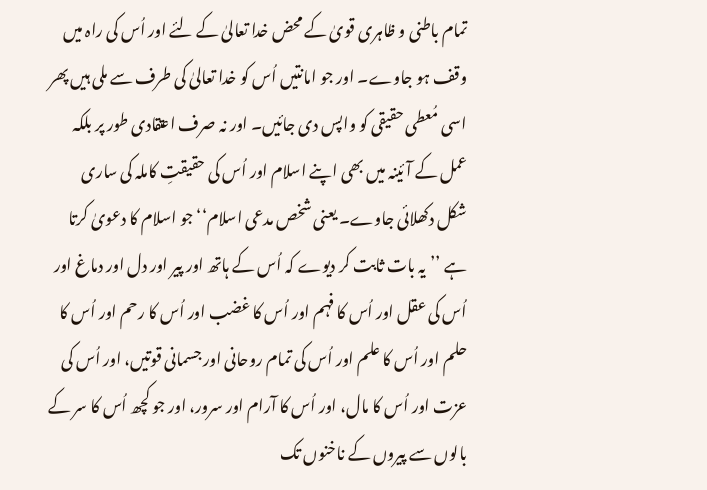تمام باطنی و ظاہری قویٰ کے محض خدا تعالیٰ کے لئے اور اُس کی راہ میں وقف ہو جاوے۔ اور جو امانتیں اُس کو خدا تعالیٰ کی طرف سے ملی ہیں پھر اسی مُعطی حقیقی کو واپس دی جائیں۔ اور نہ صرف اعتقادی طور پر بلکہ عمل کے آئینہ میں بھی اپنے اسلام اور اُس کی حقیقتِ کاملہ کی ساری شکل دکھلائی جاوے۔ یعنی شخص مدعی اسلام‘‘ جو اسلام کا دعویٰ کرتا ہے ’’یہ بات ثابت کر دیوے کہ اُس کے ہاتھ اور پیر اور دل اور دماغ اور اُس کی عقل اور اُس کا فہم اور اُس کا غضب اور اُس کا رحم اور اُس کا حلم اور اُس کا علم اور اُس کی تمام روحانی اور جسمانی قوتیں، اور اُس کی عزت اور اُس کا مال، اور اُس کا آرام اور سرور، اور جو کچھ اُس کا سر کے بالوں سے پیروں کے ناخنوں تک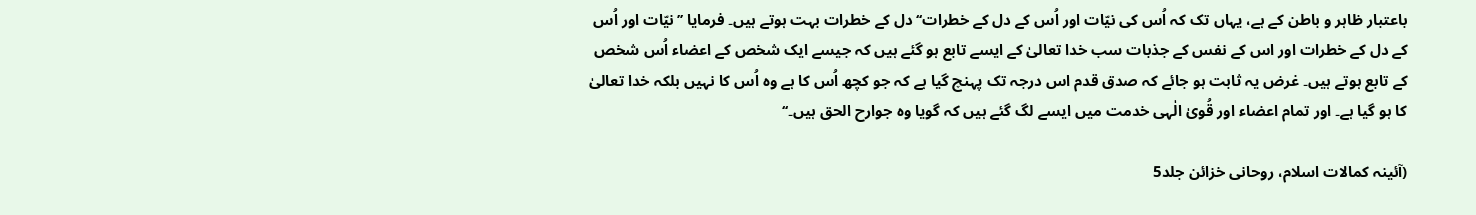باعتبار ظاہر و باطن کے ہے، یہاں تک کہ اُس کی نیّات اور اُس کے دل کے خطرات‘‘ دل کے خطرات بہت ہوتے ہیں۔ فرمایا ’’نیّات اور اُس کے دل کے خطرات اور اس کے نفس کے جذبات سب خدا تعالیٰ کے ایسے تابع ہو گئے ہیں کہ جیسے ایک شخص کے اعضاء اُس شخص کے تابع ہوتے ہیں۔ غرض یہ ثابت ہو جائے کہ صدق قدم اس درجہ تک پہنچ گیا ہے کہ جو کچھ اُس کا ہے وہ اُس کا نہیں بلکہ خدا تعالیٰ کا ہو گیا ہے۔ اور تمام اعضاء اور قُویٰ الٰہی خدمت میں ایسے لگ گئے ہیں کہ گویا وہ جوارح الحق ہیں۔‘‘

(آئینہ کمالات اسلام، روحانی خزائن جلد5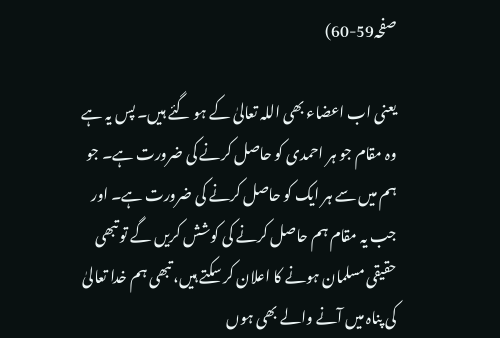صفحہ59-60)

یعنی اب اعضاء بھی اللہ تعالیٰ کے ہو گئے ہیں۔ پس یہ ہے وہ مقام جو ہر احمدی کو حاصل کرنے کی ضرورت ہے۔ جو ہم میں سے ہر ایک کو حاصل کرنے کی ضرورت ہے۔ اور جب یہ مقام ہم حاصل کرنے کی کوشش کریں گے تو تبھی حقیقی مسلمان ہونے کا اعلان کر سکتے ہیں، تبھی ہم خدا تعالیٰ کی پناہ میں آنے والے بھی ہوں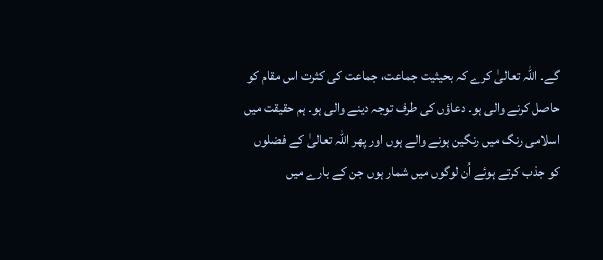گے۔ اللہ تعالیٰ کرے کہ بحیثیت جماعت، جماعت کی کثرت اس مقام کو حاصل کرنے والی ہو۔ دعاؤں کی طرف توجہ دینے والی ہو۔ ہم حقیقت میں اسلامی رنگ میں رنگین ہونے والے ہوں اور پھر اللہ تعالیٰ کے فضلوں کو جذب کرتے ہوئے اُن لوگوں میں شمار ہوں جن کے بارے میں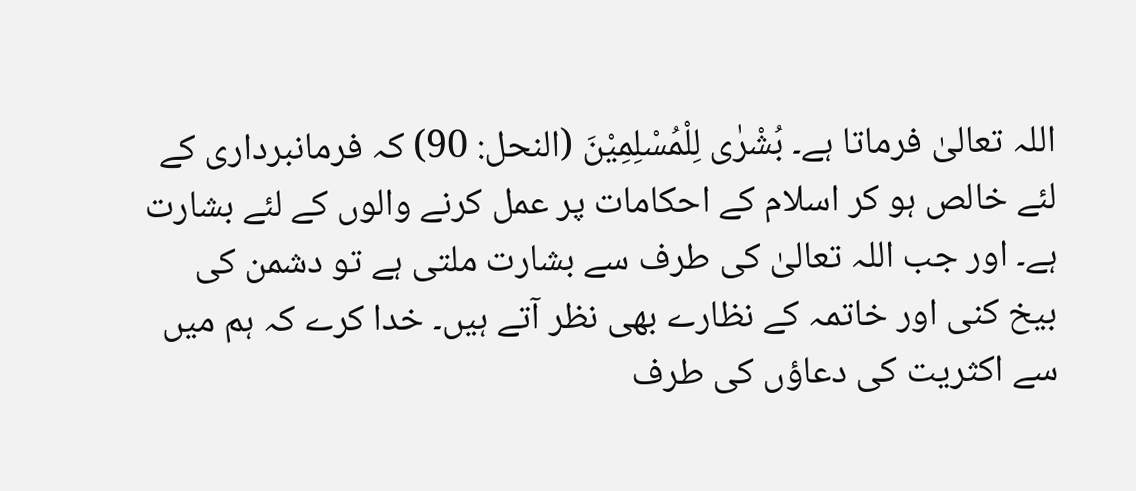اللہ تعالیٰ فرماتا ہے۔ بُشْرٰی لِلْمُسْلِمِیْنَ (النحل: 90) کہ فرمانبرداری کے لئے خالص ہو کر اسلام کے احکامات پر عمل کرنے والوں کے لئے بشارت ہے۔ اور جب اللہ تعالیٰ کی طرف سے بشارت ملتی ہے تو دشمن کی بیخ کنی اور خاتمہ کے نظارے بھی نظر آتے ہیں۔ خدا کرے کہ ہم میں سے اکثریت کی دعاؤں کی طرف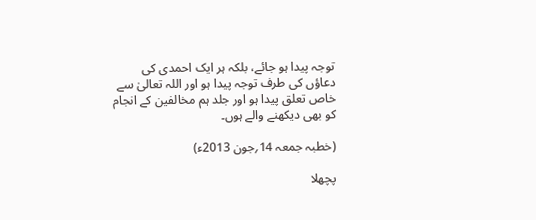توجہ پیدا ہو جائے، بلکہ ہر ایک احمدی کی دعاؤں کی طرف توجہ پیدا ہو اور اللہ تعالیٰ سے خاص تعلق پیدا ہو اور جلد ہم مخالفین کے انجام کو بھی دیکھنے والے ہوں۔

(خطبہ جمعہ 14؍جون 2013ء)

پچھلا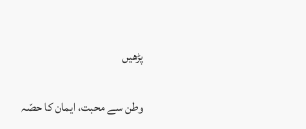پڑھیں

وطن سے محبت، ایمان کا حصّہ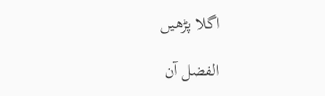اگلا پڑھیں

الفضل آن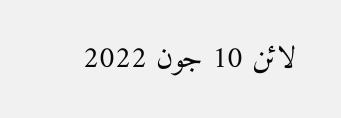لائن 10 جون 2022